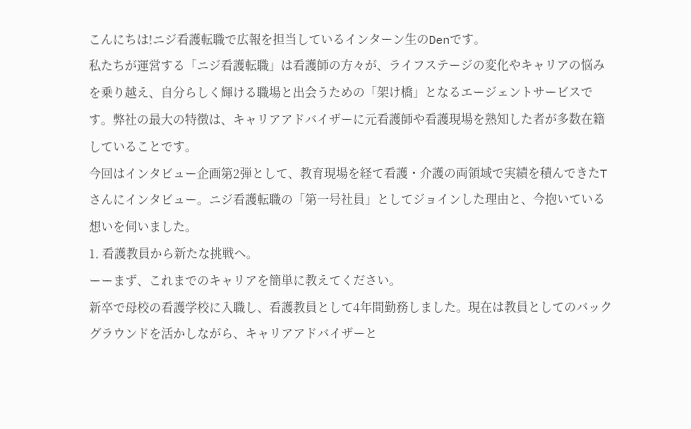こんにちは!ニジ看護転職で広報を担当しているインターン生のDenです。
私たちが運営する「ニジ看護転職」は看護師の方々が、ライフステージの変化やキャリアの悩みを乗り越え、自分らしく輝ける職場と出会うための「架け橋」となるエージェントサービスです。弊社の最大の特徴は、キャリアアドバイザーに元看護師や看護現場を熟知した者が多数在籍していることです。
今回はインタビュー企画第2弾として、教育現場を経て看護・介護の両領域で実績を積んできたTさんにインタビュー。ニジ看護転職の「第一号社員」としてジョインした理由と、今抱いている想いを伺いました。
1. 看護教員から新たな挑戦へ。
ーーまず、これまでのキャリアを簡単に教えてください。
新卒で母校の看護学校に入職し、看護教員として4年間勤務しました。現在は教員としてのバックグラウンドを活かしながら、キャリアアドバイザーと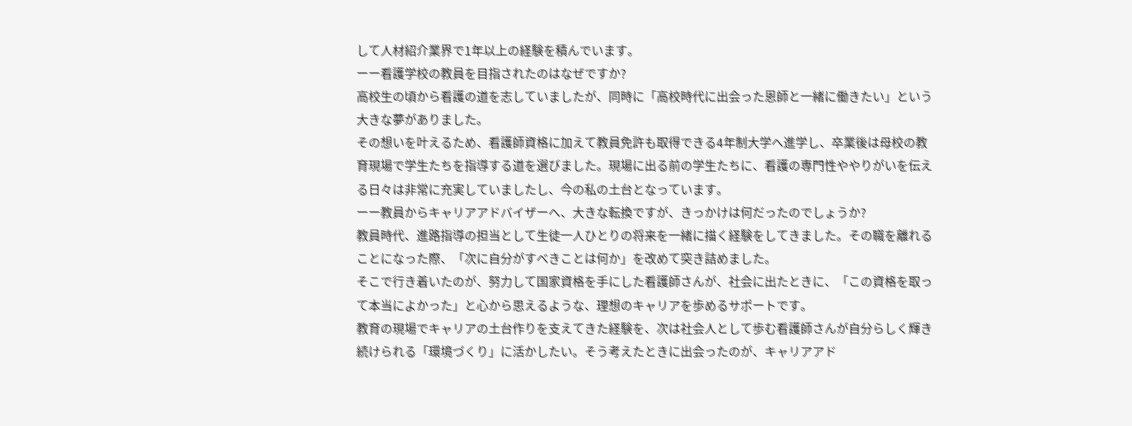して人材紹介業界で1年以上の経験を積んでいます。
ーー看護学校の教員を目指されたのはなぜですか?
高校生の頃から看護の道を志していましたが、同時に「高校時代に出会った恩師と一緒に働きたい」という大きな夢がありました。
その想いを叶えるため、看護師資格に加えて教員免許も取得できる4年制大学へ進学し、卒業後は母校の教育現場で学生たちを指導する道を選びました。現場に出る前の学生たちに、看護の専門性ややりがいを伝える日々は非常に充実していましたし、今の私の土台となっています。
ーー教員からキャリアアドバイザーへ、大きな転換ですが、きっかけは何だったのでしょうか?
教員時代、進路指導の担当として生徒一人ひとりの将来を一緒に描く経験をしてきました。その職を離れることになった際、「次に自分がすべきことは何か」を改めて突き詰めました。
そこで行き着いたのが、努力して国家資格を手にした看護師さんが、社会に出たときに、「この資格を取って本当によかった」と心から思えるような、理想のキャリアを歩めるサポートです。
教育の現場でキャリアの土台作りを支えてきた経験を、次は社会人として歩む看護師さんが自分らしく輝き続けられる「環境づくり」に活かしたい。そう考えたときに出会ったのが、キャリアアド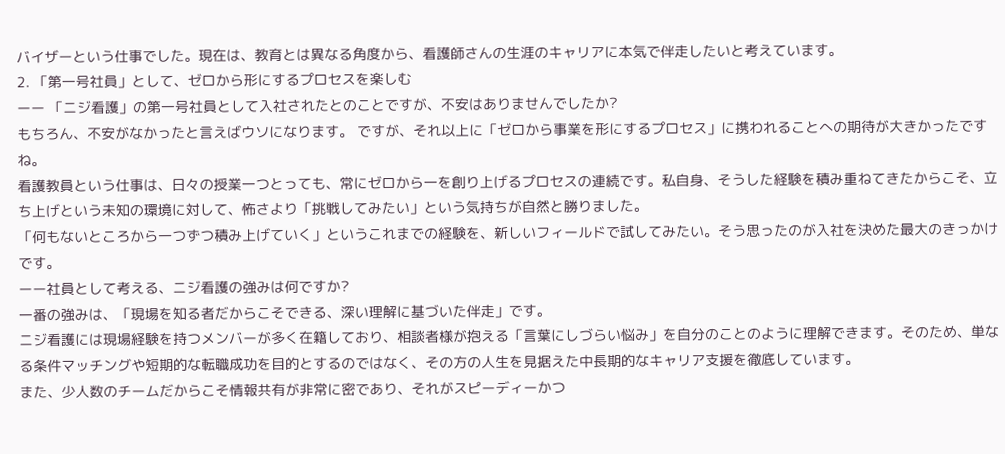バイザーという仕事でした。現在は、教育とは異なる角度から、看護師さんの生涯のキャリアに本気で伴走したいと考えています。
2. 「第一号社員」として、ゼロから形にするプロセスを楽しむ
ーー 「ニジ看護」の第一号社員として入社されたとのことですが、不安はありませんでしたか?
もちろん、不安がなかったと言えばウソになります。 ですが、それ以上に「ゼロから事業を形にするプロセス」に携われることへの期待が大きかったですね。
看護教員という仕事は、日々の授業一つとっても、常にゼロから一を創り上げるプロセスの連続です。私自身、そうした経験を積み重ねてきたからこそ、立ち上げという未知の環境に対して、怖さより「挑戦してみたい」という気持ちが自然と勝りました。
「何もないところから一つずつ積み上げていく」というこれまでの経験を、新しいフィールドで試してみたい。そう思ったのが入社を決めた最大のきっかけです。
ーー社員として考える、ニジ看護の強みは何ですか?
一番の強みは、「現場を知る者だからこそできる、深い理解に基づいた伴走」です。
ニジ看護には現場経験を持つメンバーが多く在籍しており、相談者様が抱える「言葉にしづらい悩み」を自分のことのように理解できます。そのため、単なる条件マッチングや短期的な転職成功を目的とするのではなく、その方の人生を見据えた中長期的なキャリア支援を徹底しています。
また、少人数のチームだからこそ情報共有が非常に密であり、それがスピーディーかつ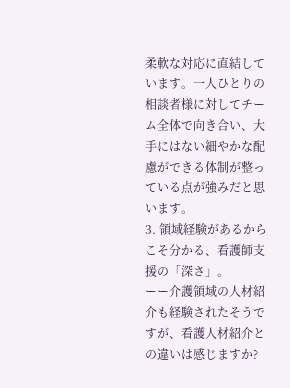柔軟な対応に直結しています。一人ひとりの相談者様に対してチーム全体で向き合い、大手にはない細やかな配慮ができる体制が整っている点が強みだと思います。
3. 領域経験があるからこそ分かる、看護師支援の「深さ」。
ーー介護領域の人材紹介も経験されたそうですが、看護人材紹介との違いは感じますか?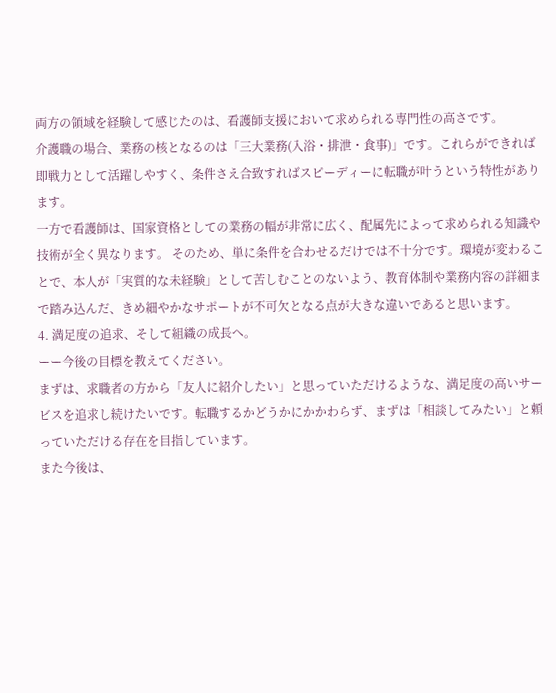両方の領域を経験して感じたのは、看護師支援において求められる専門性の高さです。
介護職の場合、業務の核となるのは「三大業務(入浴・排泄・食事)」です。これらができれば即戦力として活躍しやすく、条件さえ合致すればスピーディーに転職が叶うという特性があります。
一方で看護師は、国家資格としての業務の幅が非常に広く、配属先によって求められる知識や技術が全く異なります。 そのため、単に条件を合わせるだけでは不十分です。環境が変わることで、本人が「実質的な未経験」として苦しむことのないよう、教育体制や業務内容の詳細まで踏み込んだ、きめ細やかなサポートが不可欠となる点が大きな違いであると思います。
4. 満足度の追求、そして組織の成長へ。
ーー今後の目標を教えてください。
まずは、求職者の方から「友人に紹介したい」と思っていただけるような、満足度の高いサービスを追求し続けたいです。転職するかどうかにかかわらず、まずは「相談してみたい」と頼っていただける存在を目指しています。
また今後は、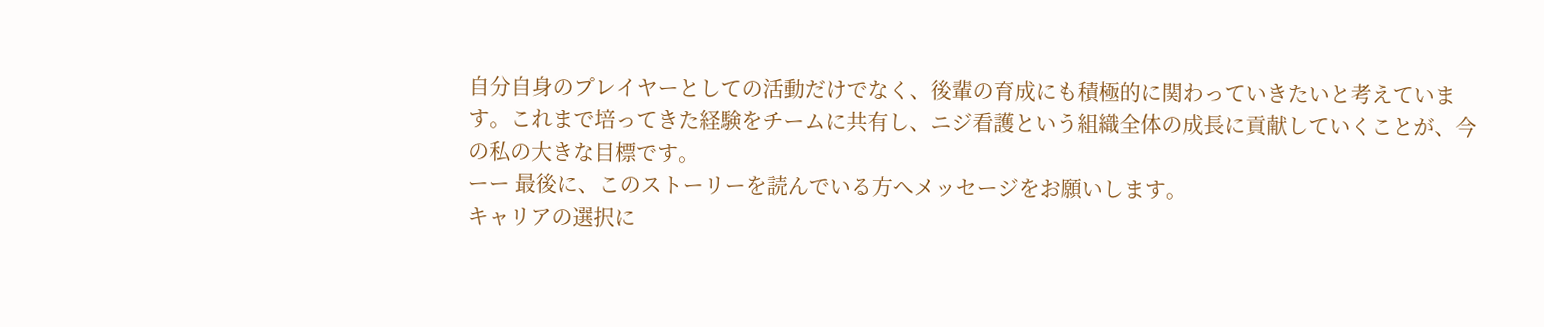自分自身のプレイヤーとしての活動だけでなく、後輩の育成にも積極的に関わっていきたいと考えています。これまで培ってきた経験をチームに共有し、ニジ看護という組織全体の成長に貢献していくことが、今の私の大きな目標です。
ーー 最後に、このストーリーを読んでいる方へメッセージをお願いします。
キャリアの選択に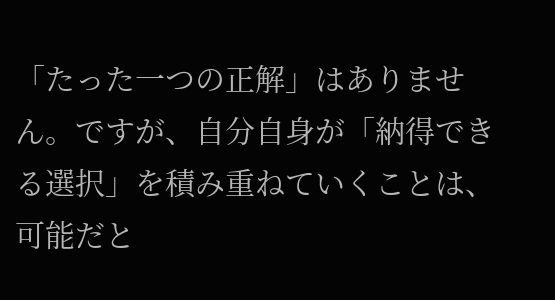「たった一つの正解」はありません。ですが、自分自身が「納得できる選択」を積み重ねていくことは、可能だと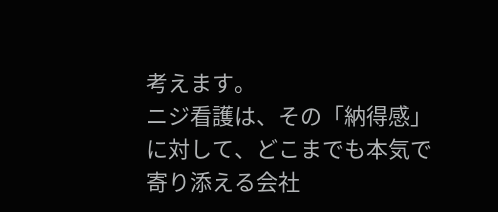考えます。
ニジ看護は、その「納得感」に対して、どこまでも本気で寄り添える会社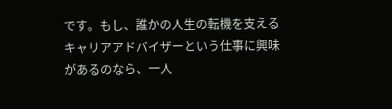です。もし、誰かの人生の転機を支えるキャリアアドバイザーという仕事に興味があるのなら、一人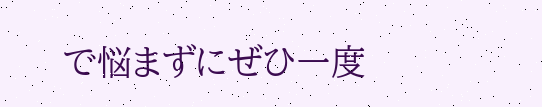で悩まずにぜひ一度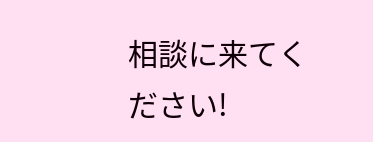相談に来てください!